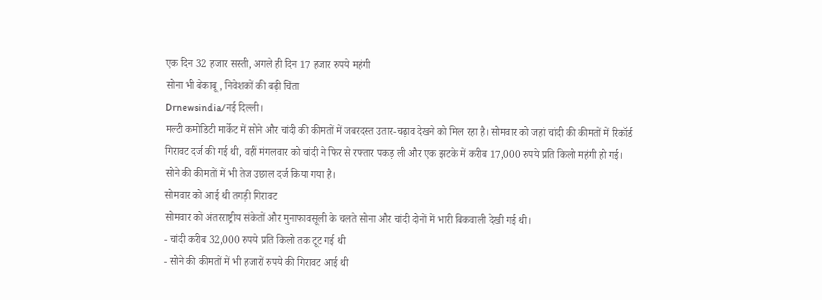एक दिन 32 हजार सस्ती, अगले ही दिन 17 हजार रुपये महंगी
सोना भी बेकाबू, निवेशकों की बढ़ी चिंता
Drnewsindia/नई दिल्ली।
मल्टी कमोडिटी मार्केट में सोने और चांदी की कीमतों में जबरदस्त उतार-चढ़ाव देखने को मिल रहा है। सोमवार को जहां चांदी की कीमतों में रिकॉर्ड गिरावट दर्ज की गई थी, वहीं मंगलवार को चांदी ने फिर से रफ्तार पकड़ ली और एक झटके में करीब 17,000 रुपये प्रति किलो महंगी हो गई। सोने की कीमतों में भी तेज उछाल दर्ज किया गया है।
सोमवार को आई थी तगड़ी गिरावट
सोमवार को अंतरराष्ट्रीय संकेतों और मुनाफावसूली के चलते सोना और चांदी दोनों में भारी बिकवाली देखी गई थी।
- चांदी करीब 32,000 रुपये प्रति किलो तक टूट गई थी
- सोने की कीमतों में भी हजारों रुपये की गिरावट आई थी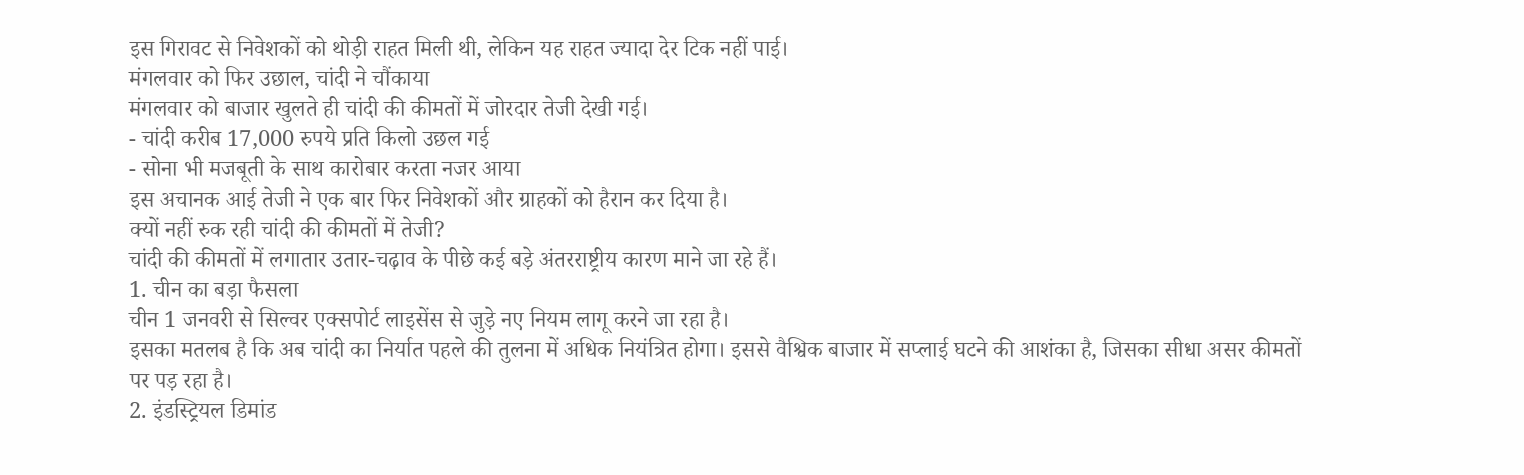इस गिरावट से निवेशकों को थोड़ी राहत मिली थी, लेकिन यह राहत ज्यादा देर टिक नहीं पाई।
मंगलवार को फिर उछाल, चांदी ने चौंकाया
मंगलवार को बाजार खुलते ही चांदी की कीमतों में जोरदार तेजी देखी गई।
- चांदी करीब 17,000 रुपये प्रति किलो उछल गई
- सोना भी मजबूती के साथ कारोबार करता नजर आया
इस अचानक आई तेजी ने एक बार फिर निवेशकों और ग्राहकों को हैरान कर दिया है।
क्यों नहीं रुक रही चांदी की कीमतों में तेजी?
चांदी की कीमतों में लगातार उतार-चढ़ाव के पीछे कई बड़े अंतरराष्ट्रीय कारण माने जा रहे हैं।
1. चीन का बड़ा फैसला
चीन 1 जनवरी से सिल्वर एक्सपोर्ट लाइसेंस से जुड़े नए नियम लागू करने जा रहा है।
इसका मतलब है कि अब चांदी का निर्यात पहले की तुलना में अधिक नियंत्रित होगा। इससे वैश्विक बाजार में सप्लाई घटने की आशंका है, जिसका सीधा असर कीमतों पर पड़ रहा है।
2. इंडस्ट्रियल डिमांड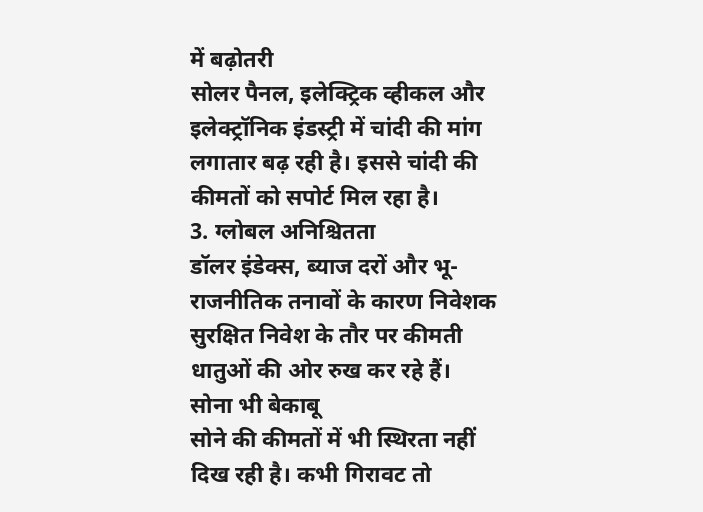में बढ़ोतरी
सोलर पैनल, इलेक्ट्रिक व्हीकल और इलेक्ट्रॉनिक इंडस्ट्री में चांदी की मांग लगातार बढ़ रही है। इससे चांदी की कीमतों को सपोर्ट मिल रहा है।
3. ग्लोबल अनिश्चितता
डॉलर इंडेक्स, ब्याज दरों और भू-राजनीतिक तनावों के कारण निवेशक सुरक्षित निवेश के तौर पर कीमती धातुओं की ओर रुख कर रहे हैं।
सोना भी बेकाबू
सोने की कीमतों में भी स्थिरता नहीं दिख रही है। कभी गिरावट तो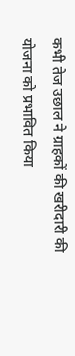कभी तेज उछाल ने ग्राहकों की खरीदारी की योजना को प्रभावित किया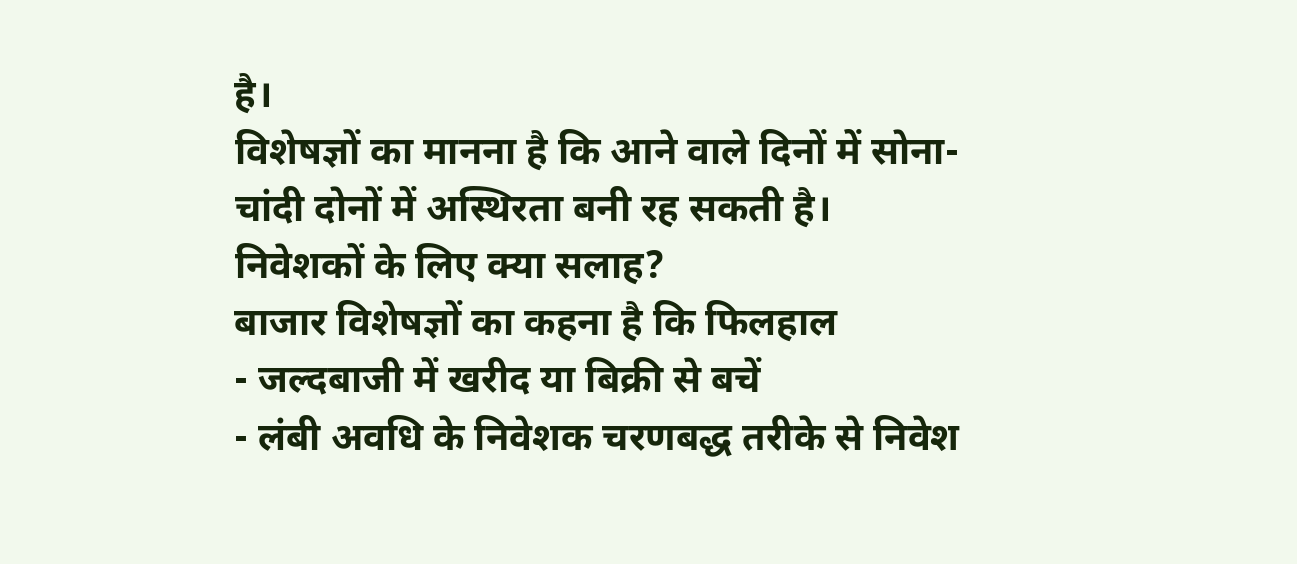है।
विशेषज्ञों का मानना है कि आने वाले दिनों में सोना-चांदी दोनों में अस्थिरता बनी रह सकती है।
निवेशकों के लिए क्या सलाह?
बाजार विशेषज्ञों का कहना है कि फिलहाल
- जल्दबाजी में खरीद या बिक्री से बचें
- लंबी अवधि के निवेशक चरणबद्ध तरीके से निवेश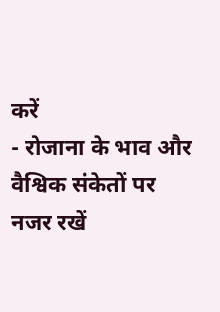करें
- रोजाना के भाव और वैश्विक संकेतों पर नजर रखें